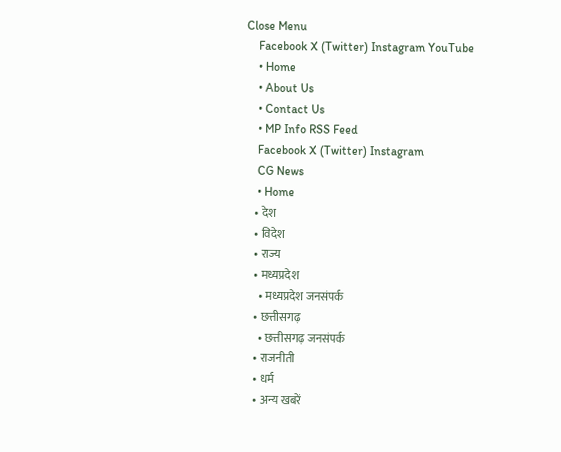Close Menu
    Facebook X (Twitter) Instagram YouTube
    • Home
    • About Us
    • Contact Us
    • MP Info RSS Feed
    Facebook X (Twitter) Instagram
    CG News
    • Home
    • देश
    • विदेश
    • राज्य
    • मध्यप्रदेश
      • मध्यप्रदेश जनसंपर्क
    • छत्तीसगढ़
      • छत्तीसगढ़ जनसंपर्क
    • राजनीती
    • धर्म
    • अन्य खबरें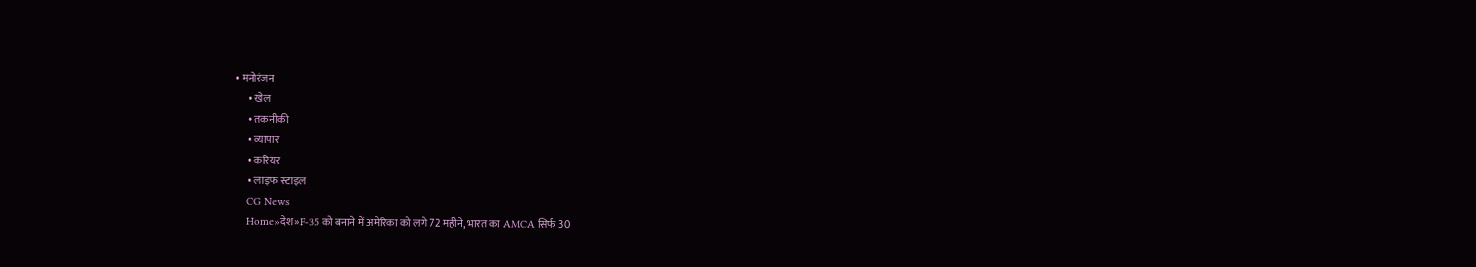• मनोरंजन
      • खेल
      • तकनीकी
      • व्यापार
      • करियर
      • लाइफ स्टाइल
    CG News
    Home»देश»F-35 को बनाने में अमेरिका को लगे 72 महीने, भारत का AMCA सिर्फ 30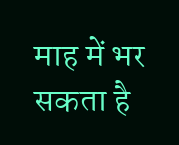माह में भर सकता है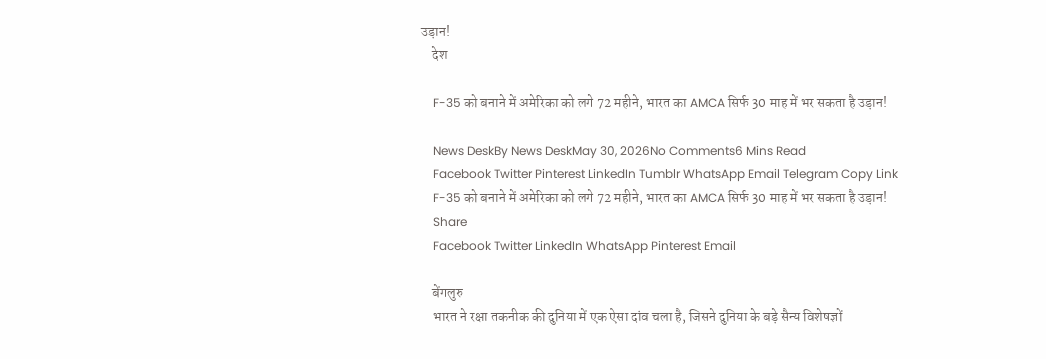उड़ान!
    देश

    F-35 को बनाने में अमेरिका को लगे 72 महीने, भारत का AMCA सिर्फ 30 माह में भर सकता है उड़ान!

    News DeskBy News DeskMay 30, 2026No Comments6 Mins Read
    Facebook Twitter Pinterest LinkedIn Tumblr WhatsApp Email Telegram Copy Link
    F-35 को बनाने में अमेरिका को लगे 72 महीने, भारत का AMCA सिर्फ 30 माह में भर सकता है उड़ान!
    Share
    Facebook Twitter LinkedIn WhatsApp Pinterest Email

    बेंगलुरु
    भारत ने रक्षा तकनीक की दुनिया में एक ऐसा दांव चला है, जिसने दुनिया के बड़े सैन्य विशेषज्ञों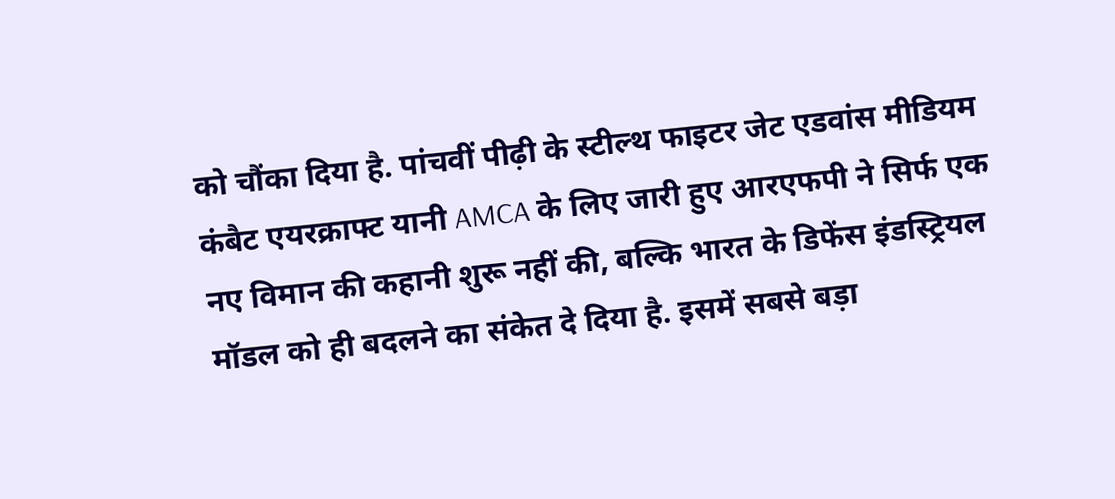को चौंका दिया है. पांचवीं पीढ़ी के स्टील्थ फाइटर जेट एडवांस मीडियम कंबैट एयरक्राफ्ट यानी AMCA के लिए जारी हुए आरएफपी ने सिर्फ एक नए विमान की कहानी शुरू नहीं की, बल्कि भारत के डिफेंस इंडस्ट्रियल मॉडल को ही बदलने का संकेत दे दिया है. इसमें सबसे बड़ा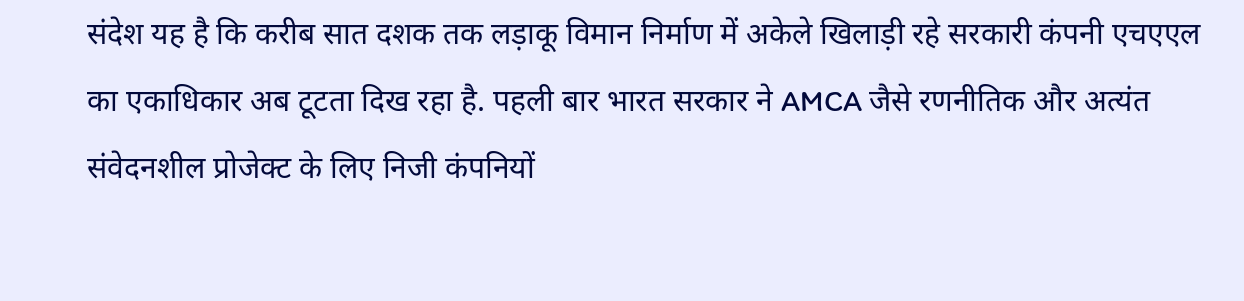संदेश यह है कि करीब सात दशक तक लड़ाकू विमान निर्माण में अकेले खिलाड़ी रहे सरकारी कंपनी एचएएल का एकाधिकार अब टूटता दिख रहा है. पहली बार भारत सरकार ने AMCA जैसे रणनीतिक और अत्यंत संवेदनशील प्रोजेक्ट के लिए निजी कंपनियों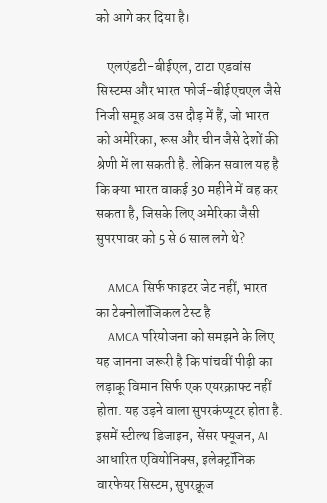को आगे कर दिया है।

    एलएंडटी-बीईएल, टाटा एडवांस सिस्टम्स और भारत फोर्ज-बीईएचएल जैसे निजी समूह अब उस दौड़ में हैं, जो भारत को अमेरिका, रूस और चीन जैसे देशों की श्रेणी में ला सकती है. लेकिन सवाल यह है कि क्या भारत वाकई 30 महीने में वह कर सकता है, जिसके लिए अमेरिका जैसी सुपरपावर को 5 से 6 साल लगे थे?

    AMCA सिर्फ फाइटर जेट नहीं, भारत का टेक्नोलॉजिकल टेस्ट है
    AMCA परियोजना को समझने के लिए यह जानना जरूरी है कि पांचवीं पीढ़ी का लड़ाकू विमान सिर्फ एक एयरक्राफ्ट नहीं होता. यह उड़ने वाला सुपरकंप्यूटर होता है. इसमें स्टील्थ डिजाइन, सेंसर फ्यूजन, AI आधारित एवियोनिक्स, इलेक्ट्रॉनिक वारफेयर सिस्टम, सुपरक्रूज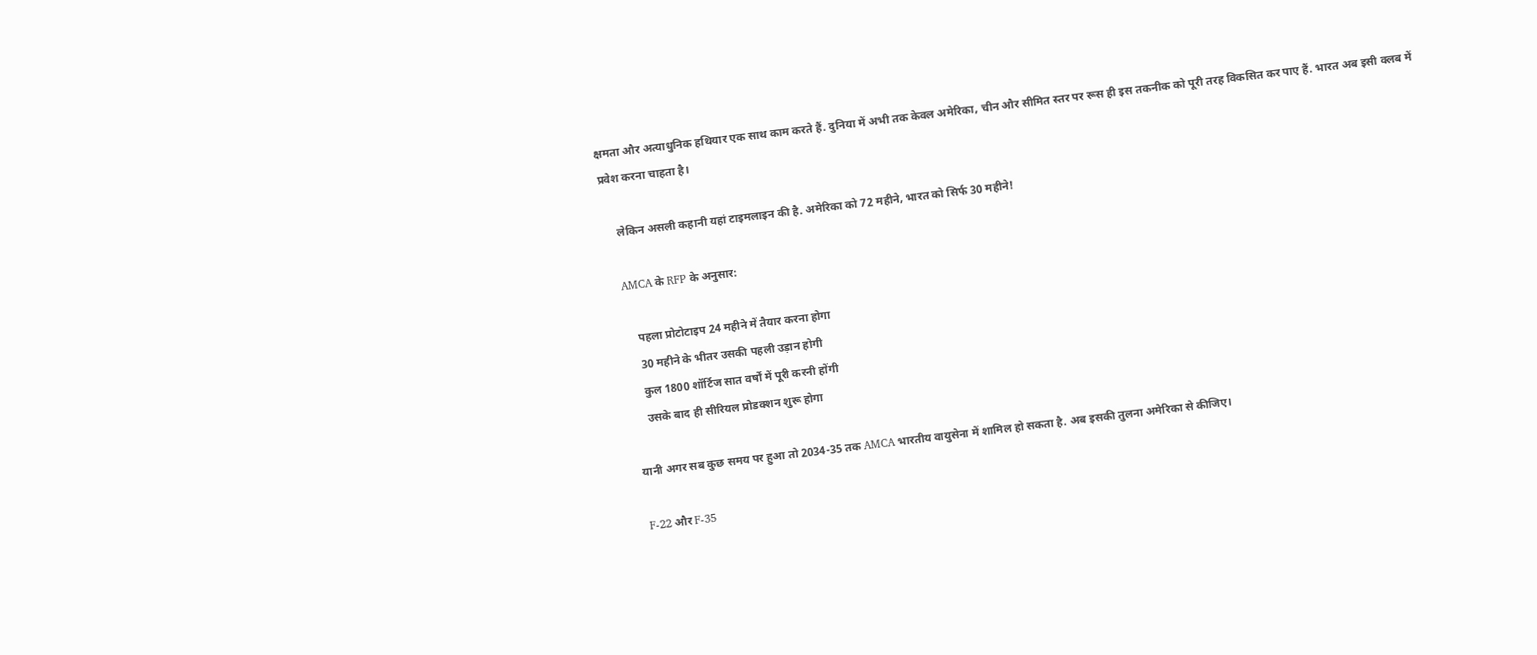क्षमता और अत्याधुनिक हथियार एक साथ काम करते हैं. दुनिया में अभी तक केवल अमेरिका, चीन और सीमित स्तर पर रूस ही इस तकनीक को पूरी तरह विकसित कर पाए हैं. भारत अब इसी क्लब में प्रवेश करना चाहता है।

     लेकिन असली कहानी यहां टाइमलाइन की है. अमेरिका को 72 महीने, भारत को सिर्फ 30 महीने!

    AMCA के RFP के अनुसार:

        पहला प्रोटोटाइप 24 महीने में तैयार करना होगा
        30 महीने के भीतर उसकी पहली उड़ान होगी
        कुल 1800 शॉर्टिज सात वर्षों में पूरी करनी होंगी
        उसके बाद ही सीरियल प्रोडक्शन शुरू होगा

    यानी अगर सब कुछ समय पर हुआ तो 2034-35 तक AMCA भारतीय वायुसेना में शामिल हो सकता है. अब इसकी तुलना अमेरिका से कीजिए।

    F-22 और F-35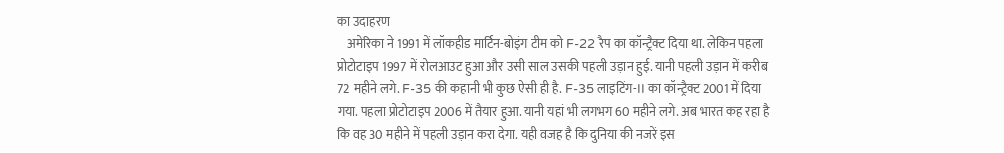का उदाहरण
    अमेरिका ने 1991 में लॉकहीड मार्टिन-बोइंग टीम को F-22 रैप का कॉन्ट्रैक्ट दिया था. लेकिन पहला प्रोटोटाइप 1997 में रोलआउट हुआ और उसी साल उसकी पहली उड़ान हुई. यानी पहली उड़ान में करीब 72 महीने लगे. F-35 की कहानी भी कुछ ऐसी ही है. F-35 लाइटिंग-II का कॉन्ट्रैक्ट 2001 में दिया गया. पहला प्रोटोटाइप 2006 में तैयार हुआ. यानी यहां भी लगभग 60 महीने लगे. अब भारत कह रहा है कि वह 30 महीने में पहली उड़ान करा देगा. यही वजह है कि दुनिया की नजरें इस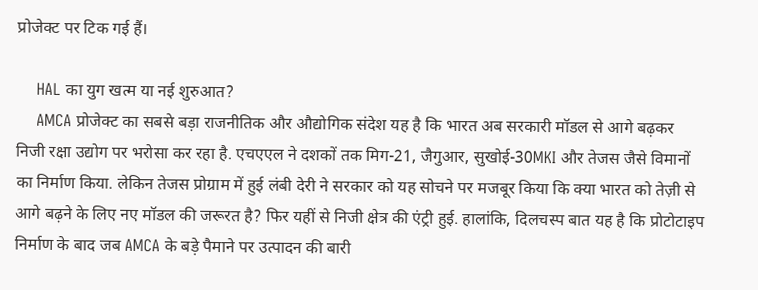प्रोजेक्ट पर टिक गई हैं।

    HAL का युग खत्म या नई शुरुआत?
    AMCA प्रोजेक्ट का सबसे बड़ा राजनीतिक और औद्योगिक संदेश यह है कि भारत अब सरकारी मॉडल से आगे बढ़कर निजी रक्षा उद्योग पर भरोसा कर रहा है. एचएएल ने दशकों तक मिग-21, जैगुआर, सुखोई-30MKI और तेजस जैसे विमानों का निर्माण किया. लेकिन तेजस प्रोग्राम में हुई लंबी देरी ने सरकार को यह सोचने पर मजबूर किया कि क्या भारत को तेज़ी से आगे बढ़ने के लिए नए मॉडल की जरूरत है? फिर यहीं से निजी क्षेत्र की एंट्री हुई. हालांकि, दिलचस्प बात यह है कि प्रोटोटाइप निर्माण के बाद जब AMCA के बड़े पैमाने पर उत्पादन की बारी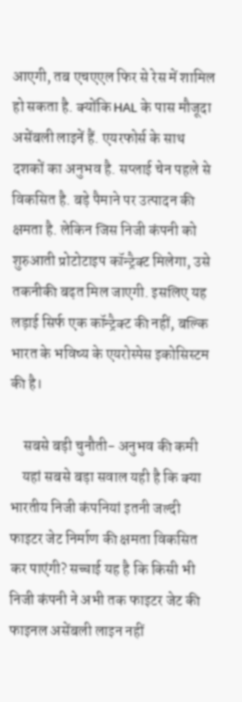आएगी, तब एचएएल फिर से रेस में शामिल हो सकता है. क्योंकि HAL के पास मौजूदा असेंबली लाइनें हैं. एयरफोर्स के साथ दशकों का अनुभव है. सप्लाई चेन पहले से विकसित है. बड़े पैमाने पर उत्पादन की क्षमता है. लेकिन जिस निजी कंपनी को शुरुआती प्रोटोटाइप कॉन्ट्रैक्ट मिलेगा, उसे तकनीकी बढ़त मिल जाएगी. इसलिए यह लड़ाई सिर्फ एक कॉन्ट्रैक्ट की नहीं, बल्कि भारत के भविष्य के एयरोस्पेस इकोसिस्टम की है।

    सबसे बड़ी चुनौती- अनुभव की कमी
    यहां सबसे बड़ा सवाल यही है कि क्या भारतीय निजी कंपनियां इतनी जल्दी फाइटर जेट निर्माण की क्षमता विकसित कर पाएंगी? सच्चाई यह है कि किसी भी निजी कंपनी ने अभी तक फाइटर जेट की फाइनल असेंबली लाइन नहीं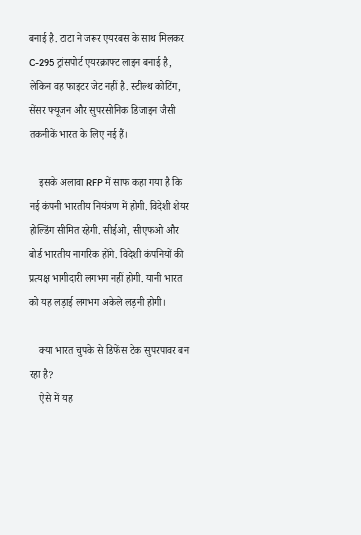बनाई है. टाटा ने जरूर एयरबस के साथ मिलकर C-295 ट्रांसपोर्ट एयरक्राफ्ट लाइन बनाई है, लेकिन वह फाइटर जेट नहीं है. स्टील्थ कोटिंग, सेंसर फ्यूजन और सुपरसोनिक डिजाइन जैसी तकनीकें भारत के लिए नई हैं।

    इसके अलावा RFP में साफ कहा गया है कि नई कंपनी भारतीय नियंत्रण में होगी. विदेशी शेयर होल्डिंग सीमित रहेगी. सीईओ, सीएफओ और बोर्ड भारतीय नागरिक होंगे. विदेशी कंपनियों की प्रत्यक्ष भागीदारी लगभग नहीं होगी. यानी भारत को यह लड़ाई लगभग अकेले लड़नी होगी।

    क्या भारत चुपके से डिफेंस टेक सुपरपावर बन रहा है?
    ऐसे में यह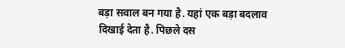बड़ा सवाल बन गया है. यहां एक बड़ा बदलाव दिखाई देता है. पिछले दस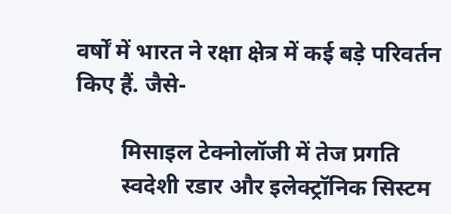वर्षों में भारत ने रक्षा क्षेत्र में कई बड़े परिवर्तन किए हैं. जैसे-

        मिसाइल टेक्नोलॉजी में तेज प्रगति
        स्वदेशी रडार और इलेक्ट्रॉनिक सिस्टम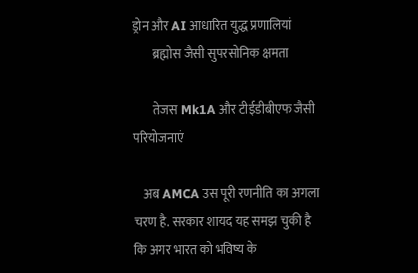ड्रोन और AI आधारित युद्ध प्रणालियां
        ब्रह्मोस जैसी सुपरसोनिक क्षमता

        तेजस Mk1A और टीईडीबीएफ जैसी परियोजनाएं

    अब AMCA उस पूरी रणनीति का अगला चरण है. सरकार शायद यह समझ चुकी है कि अगर भारत को भविष्य के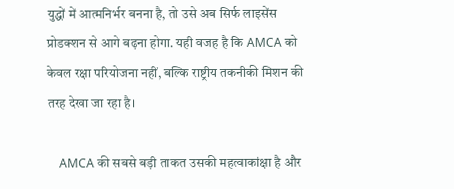युद्धों में आत्मनिर्भर बनना है, तो उसे अब सिर्फ लाइसेंस प्रोडक्शन से आगे बढ़ना होगा. यही वजह है कि AMCA को केवल रक्षा परियोजना नहीं, बल्कि राष्ट्रीय तकनीकी मिशन की तरह देखा जा रहा है।

    AMCA की सबसे बड़ी ताकत उसकी महत्वाकांक्षा है और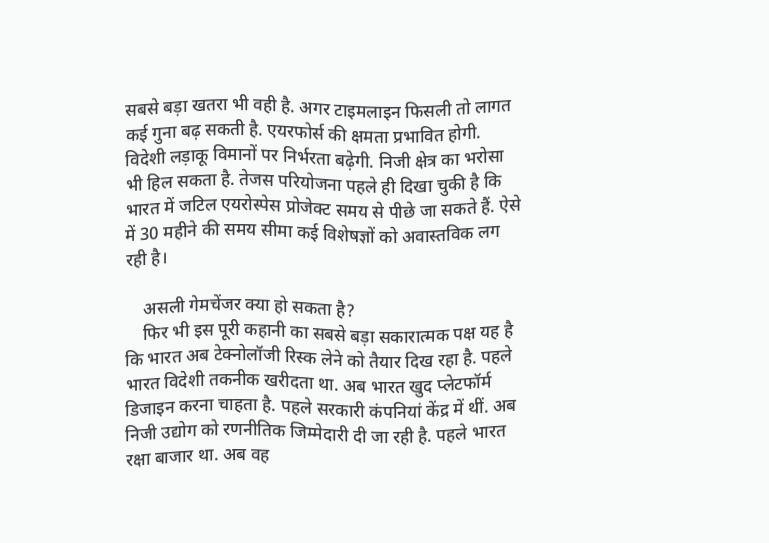सबसे बड़ा खतरा भी वही है. अगर टाइमलाइन फिसली तो लागत कई गुना बढ़ सकती है. एयरफोर्स की क्षमता प्रभावित होगी. विदेशी लड़ाकू विमानों पर निर्भरता बढ़ेगी. निजी क्षेत्र का भरोसा भी हिल सकता है. तेजस परियोजना पहले ही दिखा चुकी है कि भारत में जटिल एयरोस्पेस प्रोजेक्ट समय से पीछे जा सकते हैं. ऐसे में 30 महीने की समय सीमा कई विशेषज्ञों को अवास्तविक लग रही है।

    असली गेमचेंजर क्या हो सकता है?
    फिर भी इस पूरी कहानी का सबसे बड़ा सकारात्मक पक्ष यह है कि भारत अब टेक्नोलॉजी रिस्क लेने को तैयार दिख रहा है. पहले भारत विदेशी तकनीक खरीदता था. अब भारत खुद प्लेटफॉर्म डिजाइन करना चाहता है. पहले सरकारी कंपनियां केंद्र में थीं. अब निजी उद्योग को रणनीतिक जिम्मेदारी दी जा रही है. पहले भारत रक्षा बाजार था. अब वह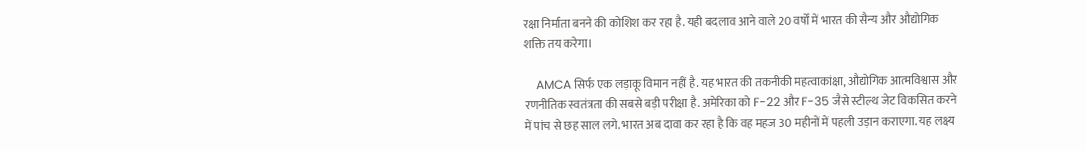रक्षा निर्माता बनने की कोशिश कर रहा है. यही बदलाव आने वाले 20 वर्षों में भारत की सैन्य और औद्योगिक शक्ति तय करेगा।

    AMCA सिर्फ एक लड़ाकू विमान नहीं है. यह भारत की तकनीकी महत्वाकांक्षा, औद्योगिक आत्मविश्वास और रणनीतिक स्वतंत्रता की सबसे बड़ी परीक्षा है. अमेरिका को F-22 और F-35 जैसे स्टील्थ जेट विकसित करने में पांच से छह साल लगे. भारत अब दावा कर रहा है कि वह महज 30 महीनों में पहली उड़ान कराएगा. यह लक्ष्य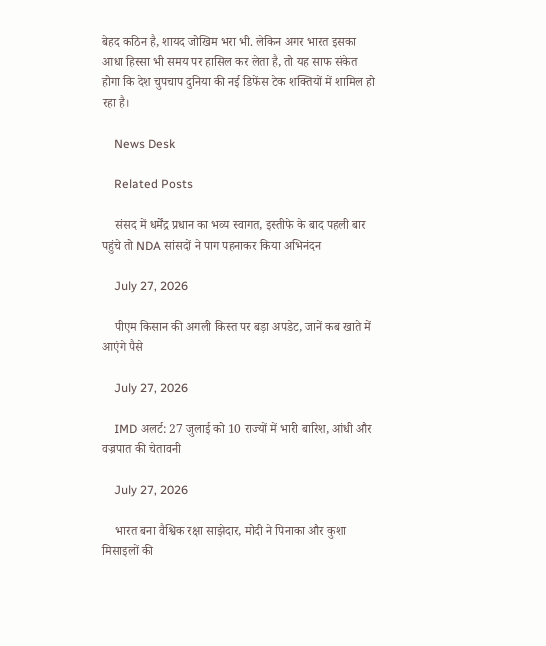बेहद कठिन है, शायद जोखिम भरा भी. लेकिन अगर भारत इसका आधा हिस्सा भी समय पर हासिल कर लेता है, तो यह साफ संकेत होगा कि देश चुपचाप दुनिया की नई डिफेंस टेक शक्तियों में शामिल हो रहा है।

    News Desk

    Related Posts

    संसद में धर्मेंद्र प्रधान का भव्य स्वागत, इस्तीफे के बाद पहली बार पहुंचे तो NDA सांसदों ने पाग पहनाकर किया अभिनंदन

    July 27, 2026

    पीएम किसान की अगली किस्त पर बड़ा अपडेट, जानें कब खाते में आएंगे पैसे

    July 27, 2026

    IMD अलर्ट: 27 जुलाई को 10 राज्यों में भारी बारिश, आंधी और वज्रपात की चेतावनी

    July 27, 2026

    भारत बना वैश्विक रक्षा साझेदार, मोदी ने पिनाका और कुशा मिसाइलों की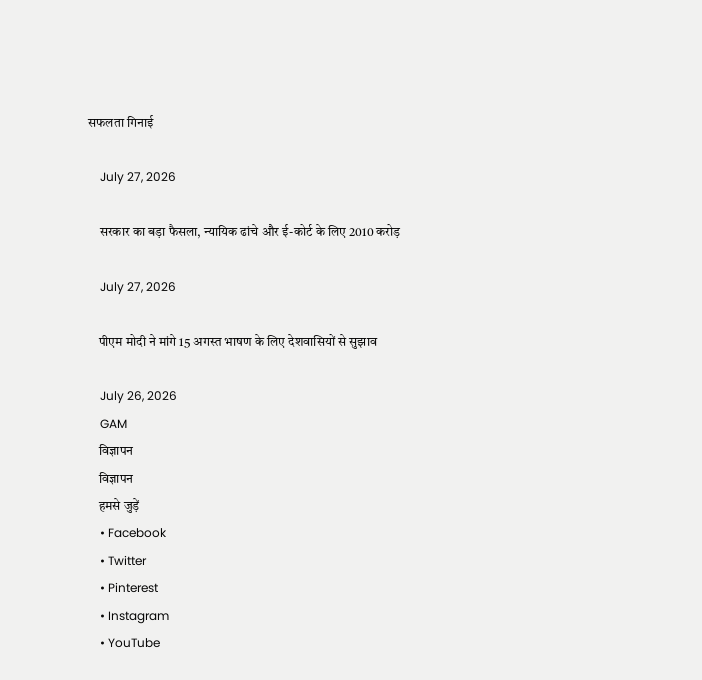सफलता गिनाई

    July 27, 2026

    सरकार का बड़ा फैसला, न्यायिक ढांचे और ई-कोर्ट के लिए 2010 करोड़

    July 27, 2026

    पीएम मोदी ने मांगे 15 अगस्त भाषण के लिए देशवासियों से सुझाव

    July 26, 2026
    GAM
    विज्ञापन
    विज्ञापन
    हमसे जुड़ें
    • Facebook
    • Twitter
    • Pinterest
    • Instagram
    • YouTube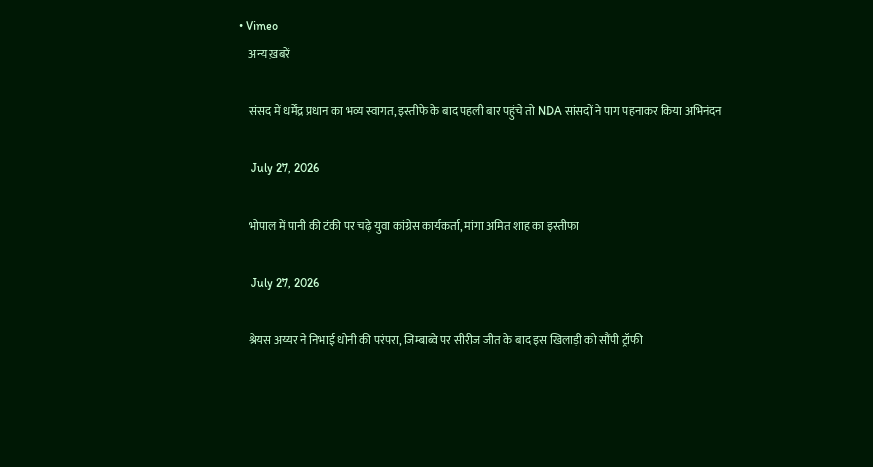• Vimeo
    अन्य ख़बरें

    संसद में धर्मेंद्र प्रधान का भव्य स्वागत, इस्तीफे के बाद पहली बार पहुंचे तो NDA सांसदों ने पाग पहनाकर किया अभिनंदन

    July 27, 2026

    भोपाल में पानी की टंकी पर चढ़े युवा कांग्रेस कार्यकर्ता, मांगा अमित शाह का इस्तीफा

    July 27, 2026

    श्रेयस अय्यर ने निभाई धोनी की परंपरा, जिम्बाब्वे पर सीरीज जीत के बाद इस खिलाड़ी को सौंपी ट्रॉफी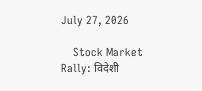July 27, 2026

    Stock Market Rally: विदेशी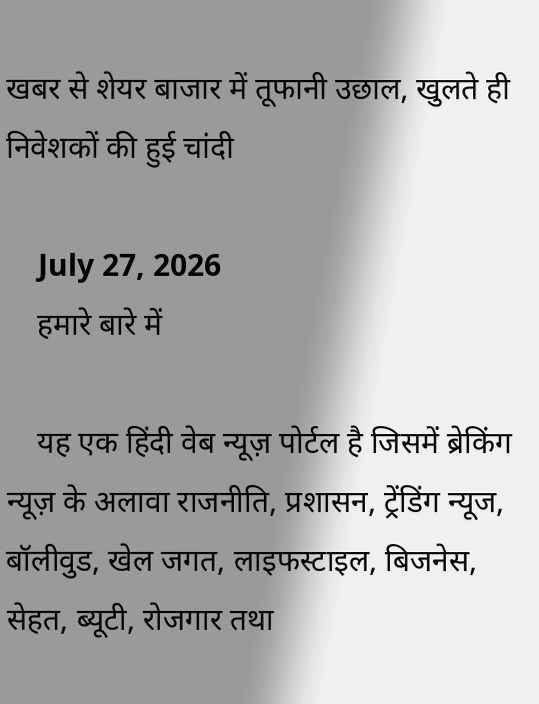खबर से शेयर बाजार में तूफानी उछाल, खुलते ही निवेशकों की हुई चांदी

    July 27, 2026
    हमारे बारे में

    यह एक हिंदी वेब न्यूज़ पोर्टल है जिसमें ब्रेकिंग न्यूज़ के अलावा राजनीति, प्रशासन, ट्रेंडिंग न्यूज, बॉलीवुड, खेल जगत, लाइफस्टाइल, बिजनेस, सेहत, ब्यूटी, रोजगार तथा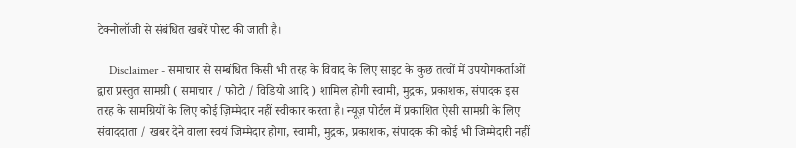टेक्नोलॉजी से संबंधित खबरें पोस्ट की जाती है।

    Disclaimer - समाचार से सम्बंधित किसी भी तरह के विवाद के लिए साइट के कुछ तत्वों में उपयोगकर्ताओं द्वारा प्रस्तुत सामग्री ( समाचार / फोटो / विडियो आदि ) शामिल होगी स्वामी, मुद्रक, प्रकाशक, संपादक इस तरह के सामग्रियों के लिए कोई ज़िम्मेदार नहीं स्वीकार करता है। न्यूज़ पोर्टल में प्रकाशित ऐसी सामग्री के लिए संवाददाता / खबर देने वाला स्वयं जिम्मेदार होगा, स्वामी, मुद्रक, प्रकाशक, संपादक की कोई भी जिम्मेदारी नहीं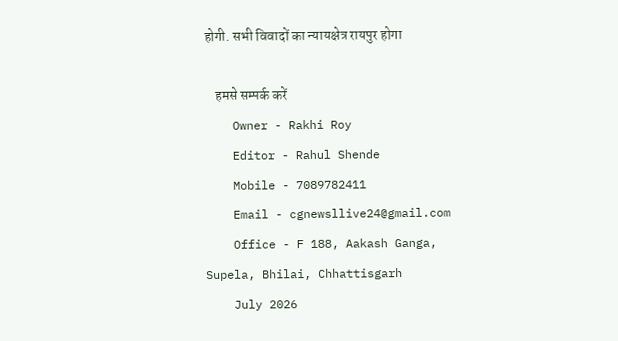होगी. सभी विवादों का न्यायक्षेत्र रायपुर होगा

    हमसे सम्पर्क करें
    Owner - Rakhi Roy
    Editor - Rahul Shende
    Mobile - 7089782411
    Email - cgnewsllive24@gmail.com
    Office - F 188, Aakash Ganga, Supela, Bhilai, Chhattisgarh
    July 2026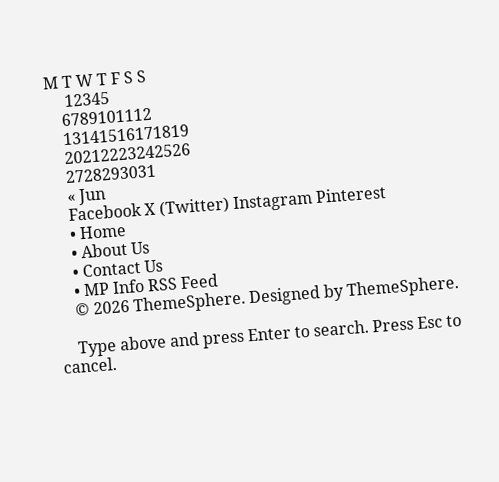M T W T F S S
     12345
    6789101112
    13141516171819
    20212223242526
    2728293031
    « Jun
    Facebook X (Twitter) Instagram Pinterest
    • Home
    • About Us
    • Contact Us
    • MP Info RSS Feed
    © 2026 ThemeSphere. Designed by ThemeSphere.

    Type above and press Enter to search. Press Esc to cancel.